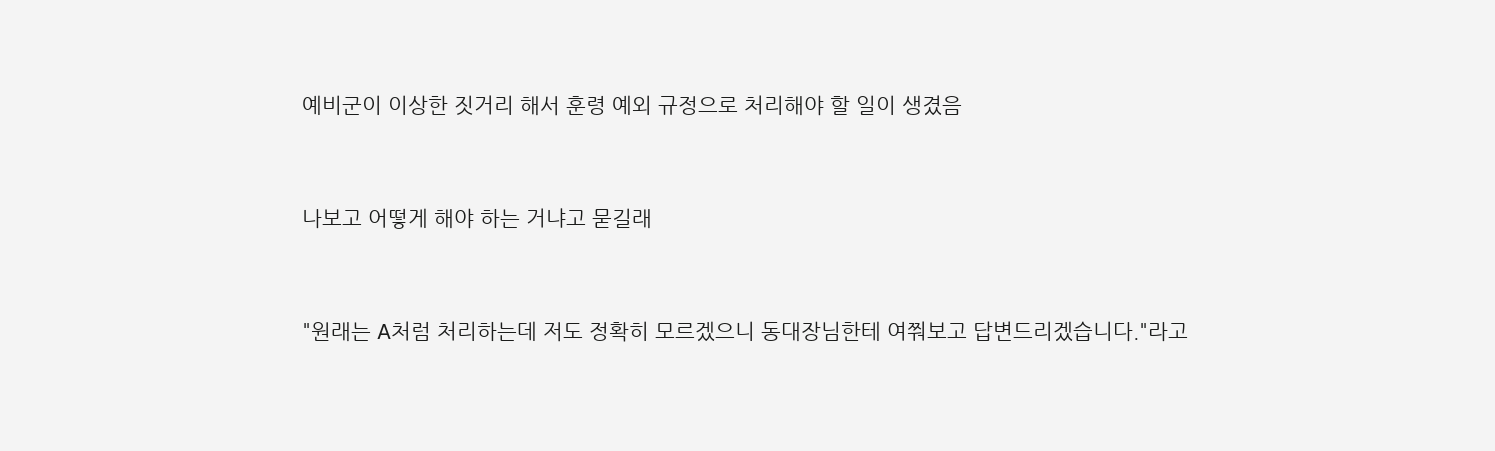예비군이 이상한 짓거리 해서 훈령 예외 규정으로 처리해야 할 일이 생겼음


나보고 어떻게 해야 하는 거냐고 묻길래


"원래는 A처럼 처리하는데 저도 정확히 모르겠으니 동대장님한테 여쭤보고 답변드리겠습니다."라고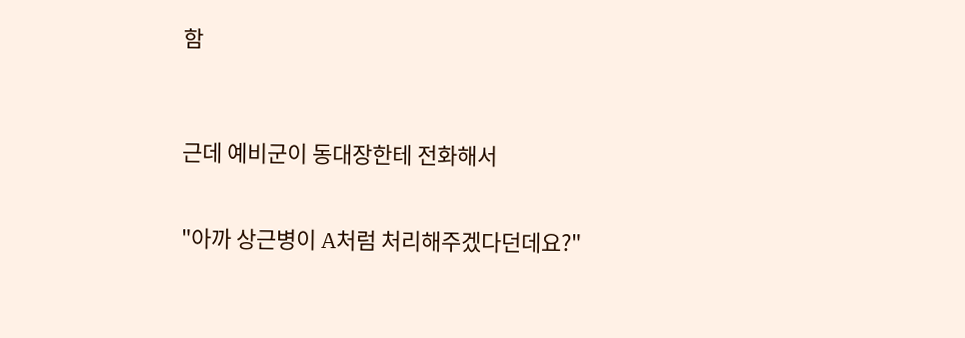함



근데 예비군이 동대장한테 전화해서


"아까 상근병이 A처럼 처리해주겠다던데요?"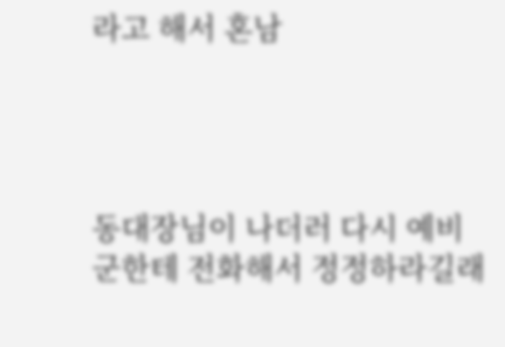라고 해서 혼남




동대장님이 나더러 다시 예비군한테 전화해서 정정하라길래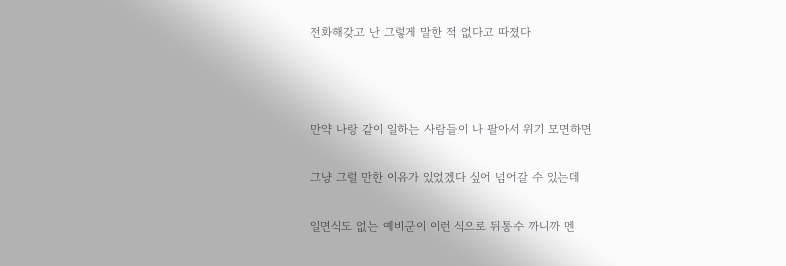전화해갖고 난 그렇게 말한 적 없다고 따졌다





만약 나랑 같이 일하는 사람들이 나 팔아서 위기 모면하면


그냥 그럴 만한 이유가 있었겠다 싶어 넘어갈 수 있는데


일면식도 없는 예비군이 이런 식으로 뒤통수 까니까 멘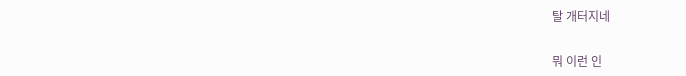탈 개터지네


뭐 이런 인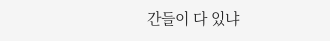간들이 다 있냐